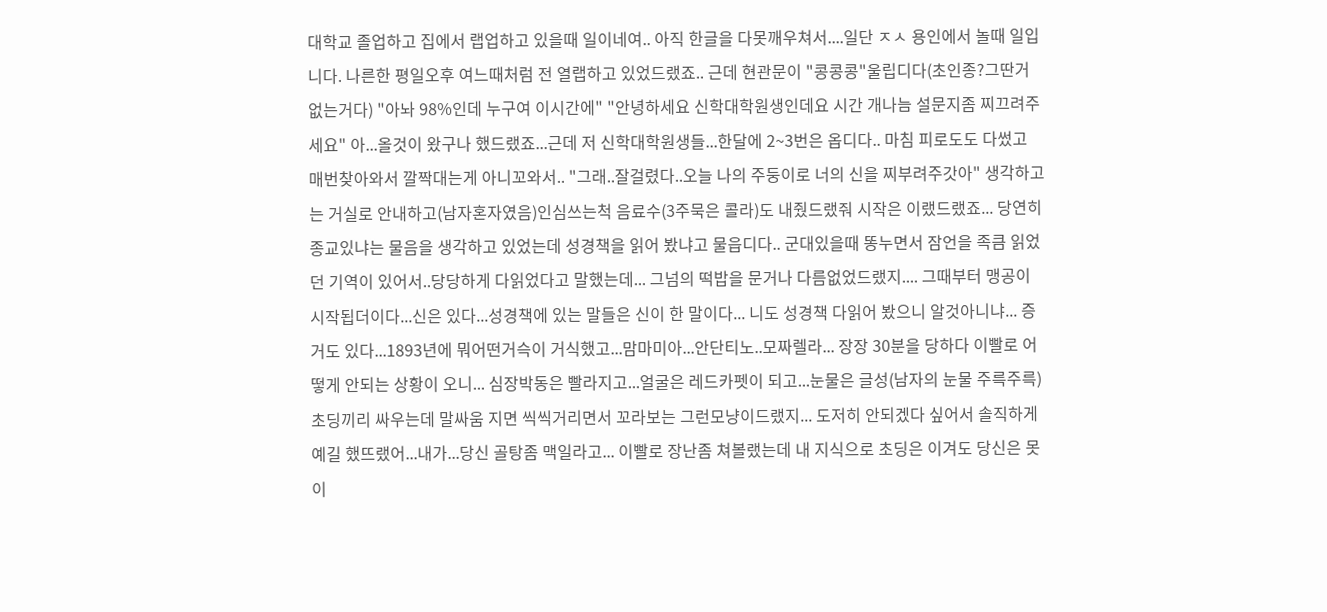대학교 졸업하고 집에서 랩업하고 있을때 일이네여.. 아직 한글을 다못깨우쳐서....일단 ㅈㅅ 용인에서 놀때 일입니다. 나른한 평일오후 여느때처럼 전 열랩하고 있었드랬죠.. 근데 현관문이 "콩콩콩"울립디다(초인종?그딴거 없는거다) "아놔 98%인데 누구여 이시간에" "안녕하세요 신학대학원생인데요 시간 개나늠 설문지좀 찌끄려주세요" 아...올것이 왔구나 했드랬죠...근데 저 신학대학원생들...한달에 2~3번은 옵디다.. 마침 피로도도 다썼고 매번찾아와서 깔짝대는게 아니꼬와서.. "그래..잘걸렸다..오늘 나의 주둥이로 너의 신을 찌부려주갓아" 생각하고는 거실로 안내하고(남자혼자였음)인심쓰는척 음료수(3주묵은 콜라)도 내줬드랬줘 시작은 이랬드랬죠... 당연히 종교있냐는 물음을 생각하고 있었는데 성경책을 읽어 봤냐고 물읍디다.. 군대있을때 똥누면서 잠언을 족큼 읽었던 기역이 있어서..당당하게 다읽었다고 말했는데... 그넘의 떡밥을 문거나 다름없었드랬지.... 그때부터 맹공이 시작됩더이다...신은 있다...성경책에 있는 말들은 신이 한 말이다... 니도 성경책 다읽어 봤으니 알것아니냐... 증거도 있다...1893년에 뭐어떤거슥이 거식했고...맘마미아...안단티노..모짜렐라... 장장 30분을 당하다 이빨로 어떻게 안되는 상황이 오니... 심장박동은 빨라지고...얼굴은 레드카펫이 되고...눈물은 글성(남자의 눈물 주륵주륵) 초딩끼리 싸우는데 말싸움 지면 씩씩거리면서 꼬라보는 그런모냥이드랬지... 도저히 안되겠다 싶어서 솔직하게 예길 했뜨랬어...내가...당신 골탕좀 맥일라고... 이빨로 장난좀 쳐볼랬는데 내 지식으로 초딩은 이겨도 당신은 못이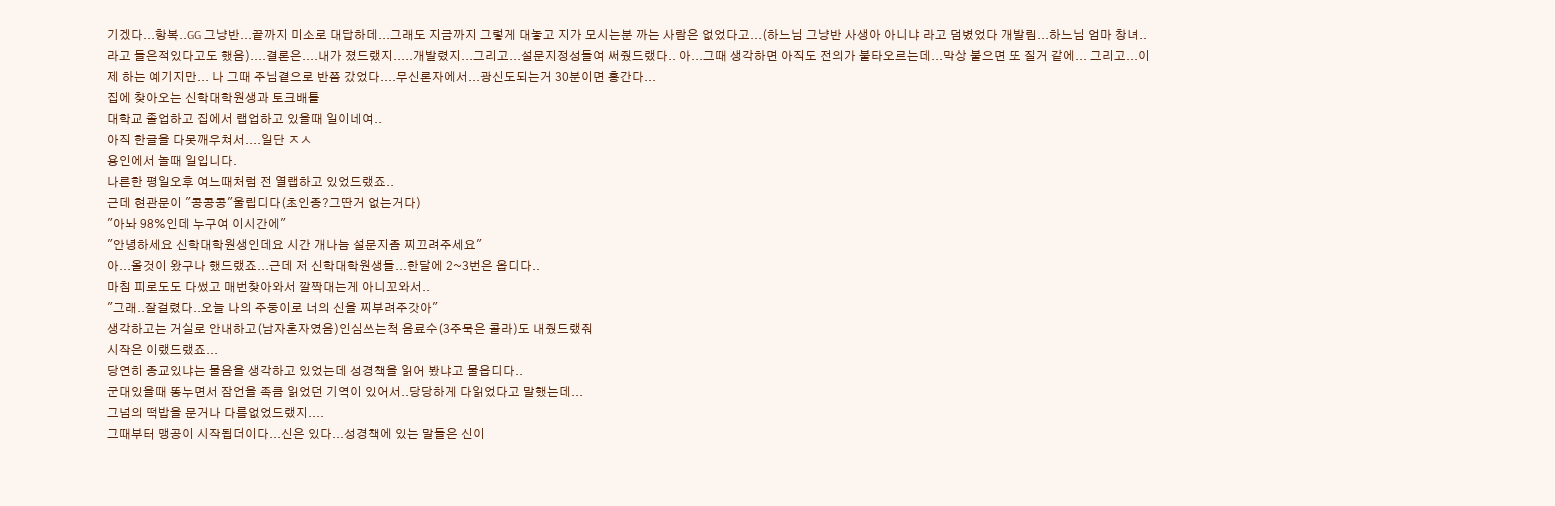기겠다...항복..GG 그냥반...끝까지 미소로 대답하데...그래도 지금까지 그렇게 대놓고 지가 모시는분 까는 사람은 없었다고...(하느님 그냥반 사생아 아니냐 라고 덤볐었다 개발림...하느님 엄마 창녀..라고 들은적있다고도 했음)....결론은....내가 졌드랬지.....개발렸지...그리고...설문지정성들여 써줬드랬다.. 아...그때 생각하면 아직도 전의가 불타오르는데...막상 붙으면 또 질거 같에... 그리고...이제 하는 예기지만... 나 그때 주님곁으로 반쯤 갔었다....무신론자에서...광신도되는거 30분이면 홍간다...
집에 찾아오는 신학대학원생과 토크배틀
대학교 졸업하고 집에서 랩업하고 있을때 일이네여..
아직 한글을 다못깨우쳐서....일단 ㅈㅅ
용인에서 놀때 일입니다.
나른한 평일오후 여느때처럼 전 열랩하고 있었드랬죠..
근데 현관문이 "콩콩콩"울립디다(초인종?그딴거 없는거다)
"아놔 98%인데 누구여 이시간에"
"안녕하세요 신학대학원생인데요 시간 개나늠 설문지좀 찌끄려주세요"
아...올것이 왔구나 했드랬죠...근데 저 신학대학원생들...한달에 2~3번은 옵디다..
마침 피로도도 다썼고 매번찾아와서 깔짝대는게 아니꼬와서..
"그래..잘걸렸다..오늘 나의 주둥이로 너의 신을 찌부려주갓아"
생각하고는 거실로 안내하고(남자혼자였음)인심쓰는척 음료수(3주묵은 콜라)도 내줬드랬줘
시작은 이랬드랬죠...
당연히 종교있냐는 물음을 생각하고 있었는데 성경책을 읽어 봤냐고 물읍디다..
군대있을때 똥누면서 잠언을 족큼 읽었던 기역이 있어서..당당하게 다읽었다고 말했는데...
그넘의 떡밥을 문거나 다름없었드랬지....
그때부터 맹공이 시작됩더이다...신은 있다...성경책에 있는 말들은 신이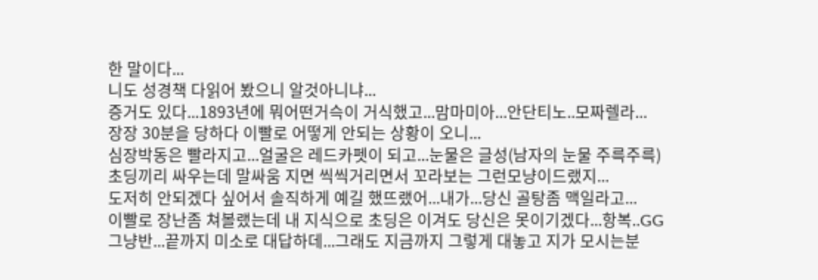한 말이다...
니도 성경책 다읽어 봤으니 알것아니냐...
증거도 있다...1893년에 뭐어떤거슥이 거식했고...맘마미아...안단티노..모짜렐라...
장장 30분을 당하다 이빨로 어떻게 안되는 상황이 오니...
심장박동은 빨라지고...얼굴은 레드카펫이 되고...눈물은 글성(남자의 눈물 주륵주륵)
초딩끼리 싸우는데 말싸움 지면 씩씩거리면서 꼬라보는 그런모냥이드랬지...
도저히 안되겠다 싶어서 솔직하게 예길 했뜨랬어...내가...당신 골탕좀 맥일라고...
이빨로 장난좀 쳐볼랬는데 내 지식으로 초딩은 이겨도 당신은 못이기겠다...항복..GG
그냥반...끝까지 미소로 대답하데...그래도 지금까지 그렇게 대놓고 지가 모시는분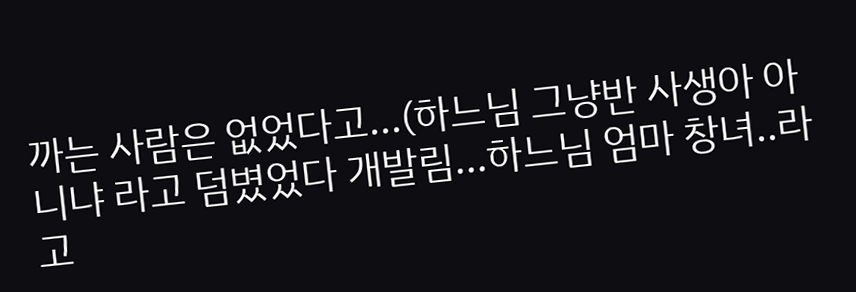까는 사람은 없었다고...(하느님 그냥반 사생아 아니냐 라고 덤볐었다 개발림...하느님 엄마 창녀..라고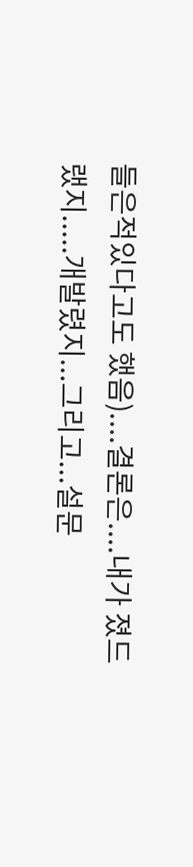들은적있다고도 했음)....결론은....내가 졌드랬지.....개발렸지...그리고...설문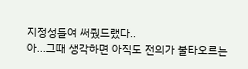지정성들여 써줬드랬다..
아...그때 생각하면 아직도 전의가 불타오르는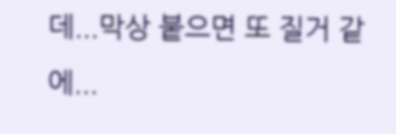데...막상 붙으면 또 질거 같에...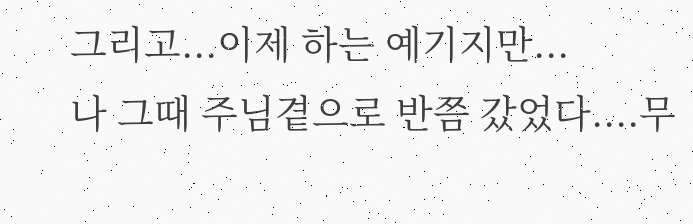그리고...이제 하는 예기지만...
나 그때 주님곁으로 반쯤 갔었다....무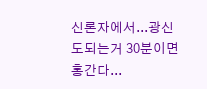신론자에서...광신도되는거 30분이면 홍간다...